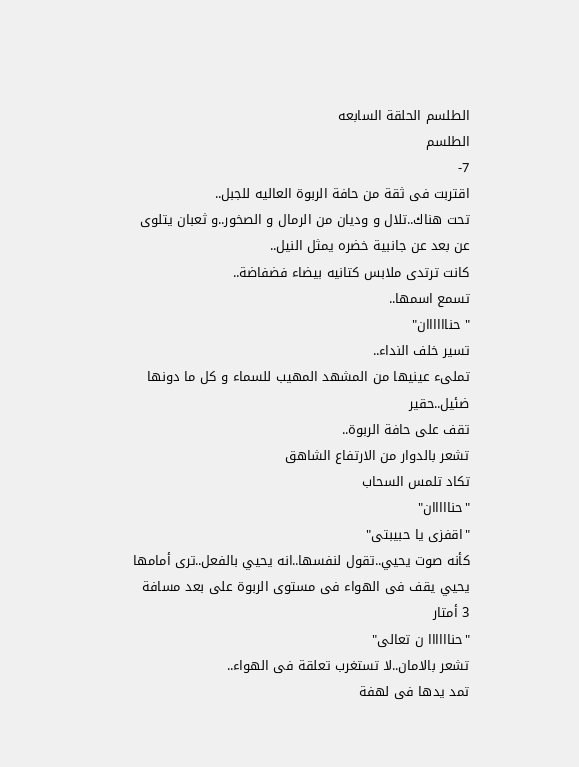الطلسم الحلقة السابعه
الطلسم
7-
اقتربت فى ثقة من حافة الربوة العاليه للجبل..
تحت هناك..تلال و وديان من الرمال و الصخور..و ثعبان يتلوى عن بعد عن جانبية خضره يمثل النيل..
كانت ترتدى ملابس كتانيه بيضاء فضفاضة..
تسمع اسمها..
" حناااااان"
تسير خلف النداء..
تملىء عينيها من المشهد المهيب للسماء و كل ما دونها ضئيل..حقير
تقف على حافة الربوة..
تشعر بالدوار من الارتفاع الشاهق
تكاد تلمس السحاب
"حنااااان"
"اقفزى يا حبيبتى"
كأنه صوت يحيي..تقول لنفسها..انه يحيي بالفعل..ترى أمامها يحيي يقف فى الهواء فى مستوى الربوة على بعد مسافة 3 أمتار
"حناااااا ن تعالى"
تشعر بالامان..لا تستغرب تعلقة فى الهواء..
تمد يدها فى لهفة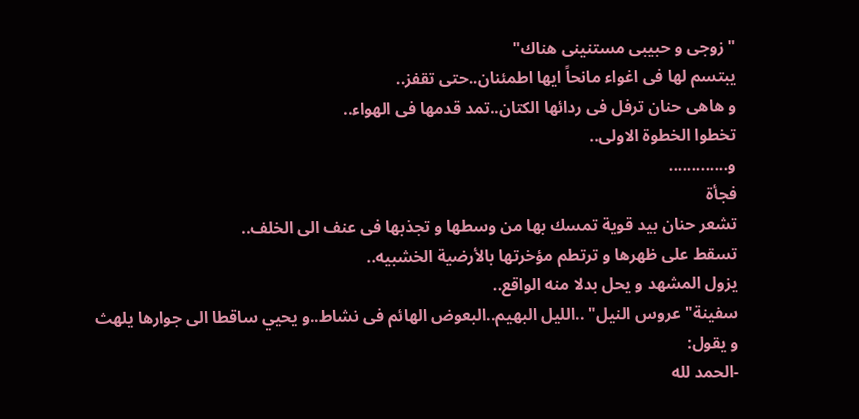"زوجى و حبيبى مستنينى هناك"
يبتسم لها فى اغواء مانحاً ايها اطمئنان..حتى تقفز..
و هاهى حنان ترفل فى ردائها الكتان..تمد قدمها فى الهواء..
تخطوا الخطوة الاولى..
و.............
فجأة
تشعر حنان بيد قوية تمسك بها من وسطها و تجذبها فى عنف الى الخلف..
تسقط على ظهرها و ترتطم مؤخرتها بالأرضية الخشبيه..
يزول المشهد و يحل بدلا منه الواقع..
سفينة" عروس النيل" ..الليل البهيم..البعوض الهائم فى نشاط..و يحيي ساقطا الى جوارها يلهث
و يقول:
-الحمد لله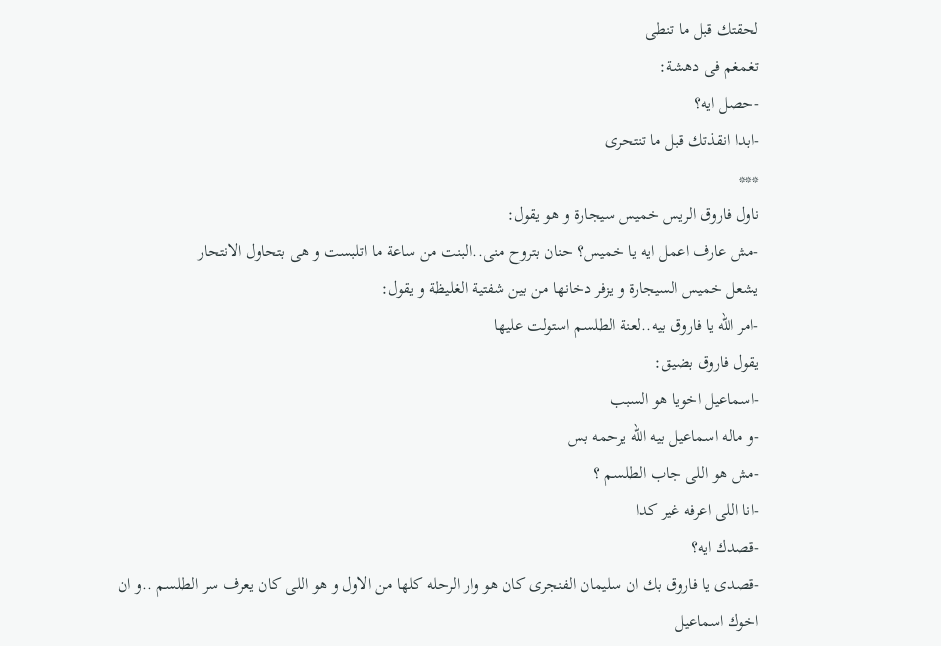لحقتك قبل ما تنطى
تغمغم فى دهشة:
-حصل ايه؟
-ابدا انقذتك قبل ما تنتحرى
***
ناول فاروق الريس خميس سيجارة و هو يقول:
-مش عارف اعمل ايه يا خميس؟ حنان بتروح منى..البنت من ساعة ما اتلبست و هى بتحاول الانتحار
يشعل خميس السيجارة و يزفر دخانها من بين شفتية الغليظة و يقول:
-امر الله يا فاروق بيه..لعنة الطلسم استولت عليها
يقول فاروق بضيق:
-اسماعيل اخويا هو السبب
-و ماله اسماعيل بيه الله يرحمه بس
-مش هو اللى جاب الطلسم ؟
-انا اللى اعرفه غير كدا
-قصدك ايه؟
-قصدى يا فاروق بك ان سليمان الفنجرى كان هو وار الرحله كلها من الاول و هو اللى كان يعرف سر الطلسم ..و ان اخوك اسماعيل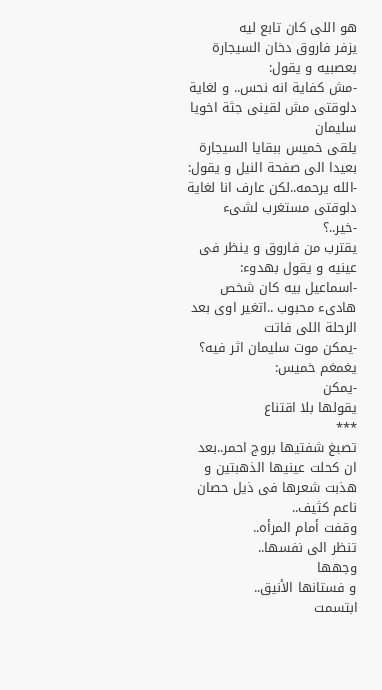هو اللى كان تابع ليه
يزفر فاروق دخان السيجارة بعصبيه و يقول:
-مش كفاية انه نحس.. و لغاية دلوقتى مش لقينى جثة اخويا سليمان
يلقى خميس ببقايا السيجارة بعيدا الى صفحة النيل و يقول:
-الله يرحمه..لكن عارف انا لغاية دلوقتى مستغرب لشىء
-خير..؟
يقترب من فاروق و ينظر فى عينيه و يقول بهدوء:
-اسماعيل بيه كان شخص هادىء محبوب ..اتغير اوى بعد الرحلة اللى فاتت
-يمكن موت سليمان اثر فيه؟
يغمغم خميس:
-يمكن
يقولها بلا اقتناع
***
تصبغ شفتيها بروج احمر..بعد ان كحلت عينيها الذهبتين و هذبت شعرها فى ذيل حصان ناعم كثيف..
وقفت أمام المرأه..
تنظر الى نفسها..
وجهها
و فستانها الأنيق..
ابتسمت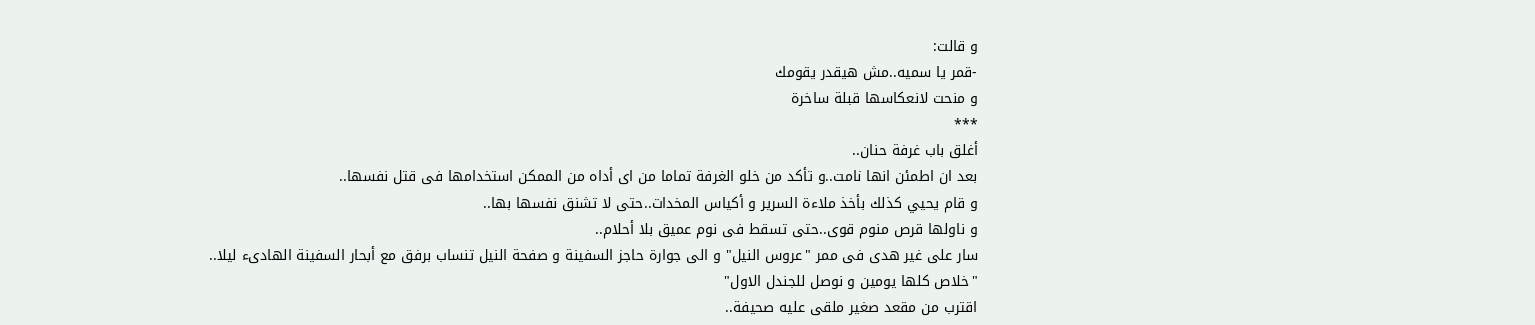و قالت:
-قمر يا سميه..مش هيقدر يقومك
و منحت لانعكاسها قبلة ساخرة
***
أغلق باب غرفة حنان..
بعد ان اطمئن انها نامت..و تأكد من خلو الغرفة تماما من اى أداه من الممكن استخدامها فى قتل نفسها..
و قام يحيي كذلك بأخذ ملاءة السرير و أكياس المخدات..حتى لا تشنق نفسها بها..
و ناولها قرص منوم قوى..حتى تسقط فى نوم عميق بلا أحلام..
سار على غير هدى فى ممر "عروس النيل" و الى جوارة حاجز السفينة و صفحة النيل تنساب برفق مع أبحار السفينة الهادىء ليلا..
"خلاص كلها يومين و نوصل للجندل الاول"
اقترب من مقعد صغير ملقى عليه صحيفة..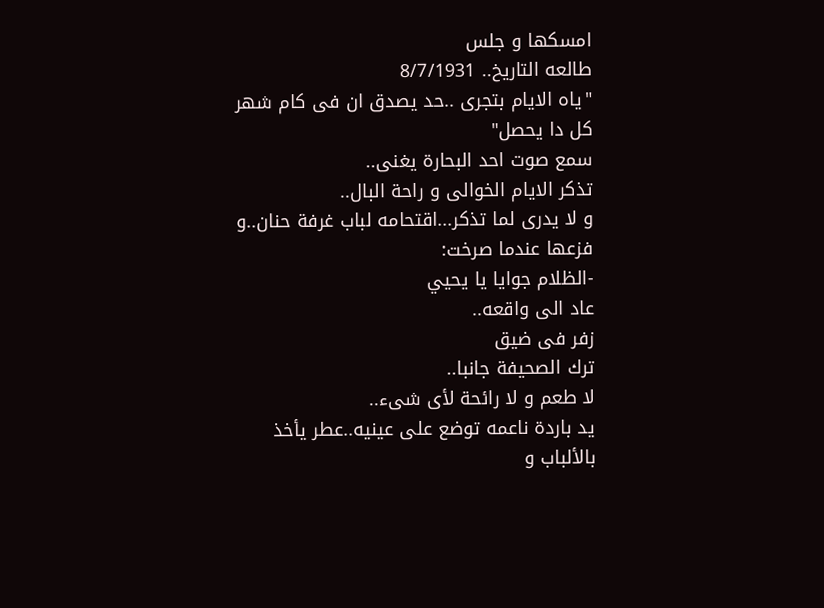امسكها و جلس
طالعه التاريخ.. 8/7/1931
"ياه الايام بتجرى ..حد يصدق ان فى كام شهر كل دا يحصل"
سمع صوت احد البحارة يغنى..
تذكر الايام الخوالى و راحة البال..
و لا يدرى لما تذكر...اقتحامه لباب غرفة حنان..و فزعها عندما صرخت:
-الظلام جوايا يا يحيي
عاد الى واقعه..
زفر فى ضيق
ترك الصحيفة جانبا..
لا طعم و لا رائحة لأى شىء..
يد باردة ناعمه توضع على عينيه..عطر يأخذ بالألباب و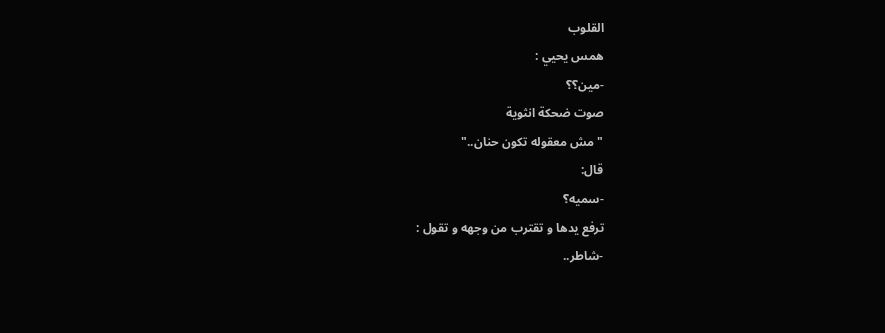القلوب
همس يحيي :
-مين؟؟
صوت ضحكة انثوية
"مش معقوله تكون حنان.."
قال:
-سميه؟
ترفع يدها و تقترب من وجهه و تقول :
-شاطر..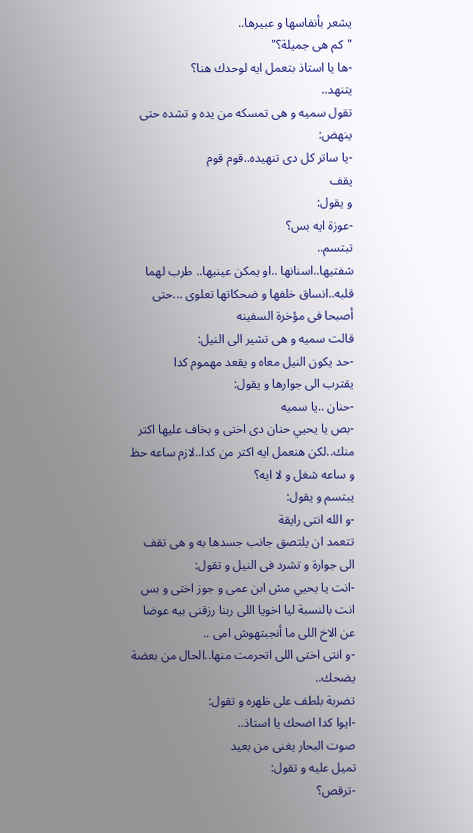يشعر بأنفاسها و عبيرها..
"كم هى جميلة؟"
-ها يا استاذ بتعمل ايه لوحدك هنا؟
يتنهد..
تقول سميه و هى تمسكه من يده و تشده حتى ينهض:
-يا ساتر كل دى تنهيده..قوم قوم
يقف
و يقول:
-عوزة ايه بس؟
تبتسم..
شفتيها..اسنانها ..او يمكن عينيها.. طرب لهما قلبه..انساق خلفها و ضحكاتها تعلوى ...حتى أصبحا فى مؤخرة السفينه
قالت سميه و هى تشير الى النيل:
-حد يكون النيل معاه و يقعد مهموم كدا
يقترب الى جوارها و يقول:
-حنان ..يا سميه
-بص يا يحيي حنان دى اختى و بخاف عليها اكتر منك..لكن هنعمل ايه اكتر من كدا..لازم ساعه حظ و ساعه شغل و لا ايه؟
يبتسم و يقول:
-و الله انتى رايقة
تتعمد ان يلتصق جانب جسدها به و هى تقف الى جوارة و تشرد فى النيل و تقول:
-انت يا يحيي مش ابن عمى و جوز اختى و بس انت بالنسبة ليا اخويا اللى ربنا رزقنى بيه عوضا عن الاخ اللى ما أنجبتهوش امى ..
-و انتى اختى اللى اتحرمت منها..الحال من بعضة
يضحك..
تضربة بلطف على ظهره و تقول:
-ايوا كدا اضحك يا استاذ..
صوت البحار يغنى من بعيد
تميل عليه و تقول:
-ترقص؟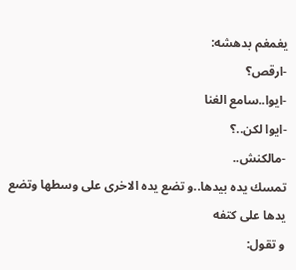يغمغم بدهشه:
-ارقص؟
-ايوا..سامع الغنا
-ايوا لكن..؟
-مالكنش..
تمسك يده بيدها..و تضع يده الاخرى على وسطها وتضع يدها على كتفه
و تقول: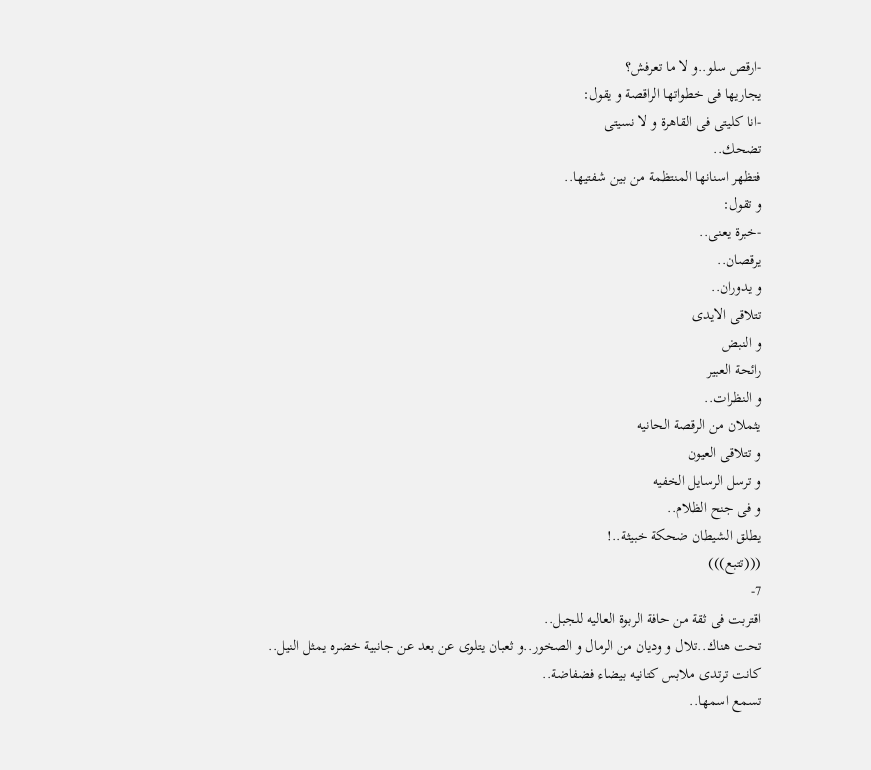-ارقص سلو..و لا ما تعرفش؟
يجاريها فى خطواتها الراقصة و يقول:
-انا كليتى فى القاهرة و لا نسيتى
تضحك..
فتظهر اسنانها المنتظمة من بين شفتيها..
و تقول:
-خبرة يعنى..
يرقصان..
و يدوران..
تتلاقى الايدى
و النبض
رائحة العبير
و النظرات..
يثملان من الرقصة الحانيه
و تتلاقى العيون
و ترسل الرسايل الخفيه
و فى جنح الظلام..
يطلق الشيطان ضحكة خبيثة..!
(((تتبع)))
7-
اقتربت فى ثقة من حافة الربوة العاليه للجبل..
تحت هناك..تلال و وديان من الرمال و الصخور..و ثعبان يتلوى عن بعد عن جانبية خضره يمثل النيل..
كانت ترتدى ملابس كتانيه بيضاء فضفاضة..
تسمع اسمها..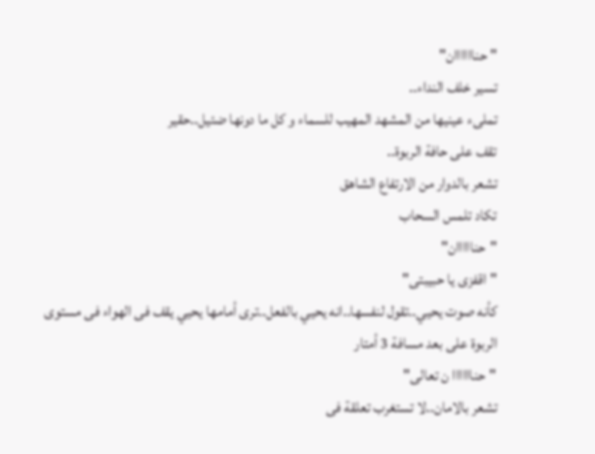" حناااااان"
تسير خلف النداء..
تملىء عينيها من المشهد المهيب للسماء و كل ما دونها ضئيل..حقير
تقف على حافة الربوة..
تشعر بالدوار من الارتفاع الشاهق
تكاد تلمس السحاب
"حنااااان"
"اقفزى يا حبيبتى"
كأنه صوت يحيي..تقول لنفسها..انه يحيي بالفعل..ترى أمامها يحيي يقف فى الهواء فى مستوى الربوة على بعد مسافة 3 أمتار
"حناااااا ن تعالى"
تشعر بالامان..لا تستغرب تعلقة فى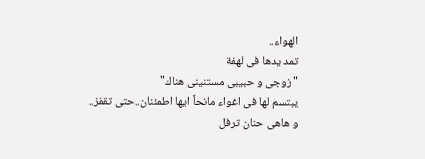الهواء..
تمد يدها فى لهفة
"زوجى و حبيبى مستنينى هناك"
يبتسم لها فى اغواء مانحاً ايها اطمئنان..حتى تقفز..
و هاهى حنان ترفل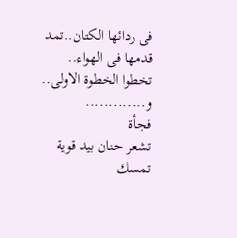فى ردائها الكتان..تمد قدمها فى الهواء..
تخطوا الخطوة الاولى..
و.............
فجأة
تشعر حنان بيد قوية تمسك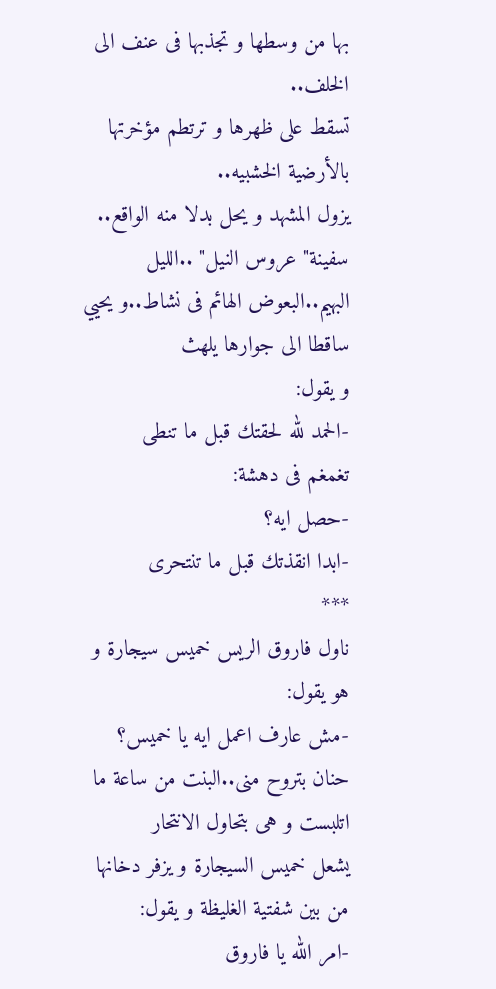بها من وسطها و تجذبها فى عنف الى الخلف..
تسقط على ظهرها و ترتطم مؤخرتها بالأرضية الخشبيه..
يزول المشهد و يحل بدلا منه الواقع..
سفينة" عروس النيل" ..الليل البهيم..البعوض الهائم فى نشاط..و يحيي ساقطا الى جوارها يلهث
و يقول:
-الحمد لله لحقتك قبل ما تنطى
تغمغم فى دهشة:
-حصل ايه؟
-ابدا انقذتك قبل ما تنتحرى
***
ناول فاروق الريس خميس سيجارة و هو يقول:
-مش عارف اعمل ايه يا خميس؟ حنان بتروح منى..البنت من ساعة ما اتلبست و هى بتحاول الانتحار
يشعل خميس السيجارة و يزفر دخانها من بين شفتية الغليظة و يقول:
-امر الله يا فاروق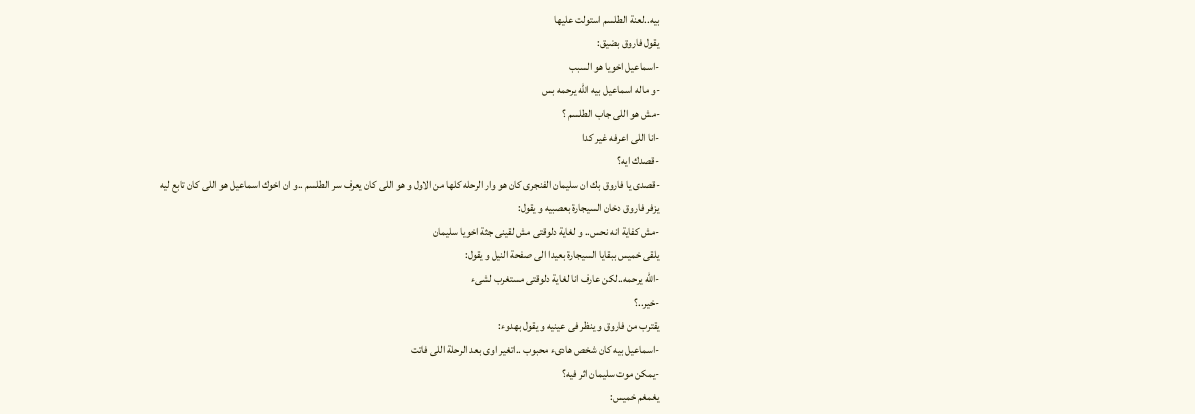بيه..لعنة الطلسم استولت عليها
يقول فاروق بضيق:
-اسماعيل اخويا هو السبب
-و ماله اسماعيل بيه الله يرحمه بس
-مش هو اللى جاب الطلسم ؟
-انا اللى اعرفه غير كدا
-قصدك ايه؟
-قصدى يا فاروق بك ان سليمان الفنجرى كان هو وار الرحله كلها من الاول و هو اللى كان يعرف سر الطلسم ..و ان اخوك اسماعيل هو اللى كان تابع ليه
يزفر فاروق دخان السيجارة بعصبيه و يقول:
-مش كفاية انه نحس.. و لغاية دلوقتى مش لقينى جثة اخويا سليمان
يلقى خميس ببقايا السيجارة بعيدا الى صفحة النيل و يقول:
-الله يرحمه..لكن عارف انا لغاية دلوقتى مستغرب لشىء
-خير..؟
يقترب من فاروق و ينظر فى عينيه و يقول بهدوء:
-اسماعيل بيه كان شخص هادىء محبوب ..اتغير اوى بعد الرحلة اللى فاتت
-يمكن موت سليمان اثر فيه؟
يغمغم خميس: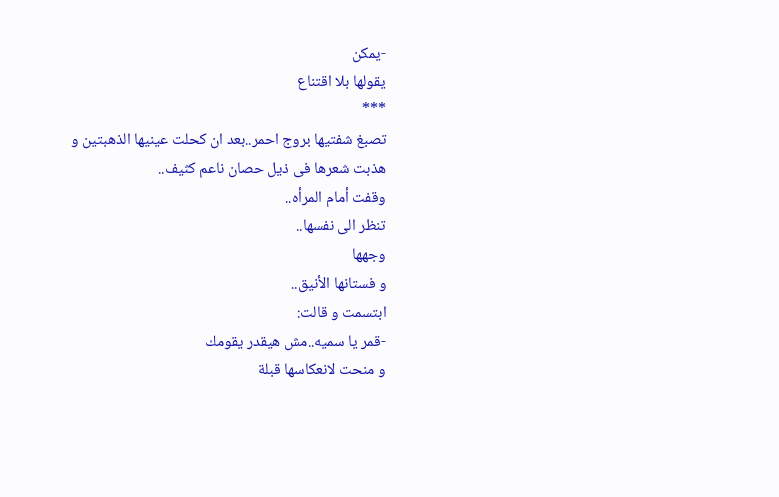-يمكن
يقولها بلا اقتناع
***
تصبغ شفتيها بروج احمر..بعد ان كحلت عينيها الذهبتين و هذبت شعرها فى ذيل حصان ناعم كثيف..
وقفت أمام المرأه..
تنظر الى نفسها..
وجهها
و فستانها الأنيق..
ابتسمت و قالت:
-قمر يا سميه..مش هيقدر يقومك
و منحت لانعكاسها قبلة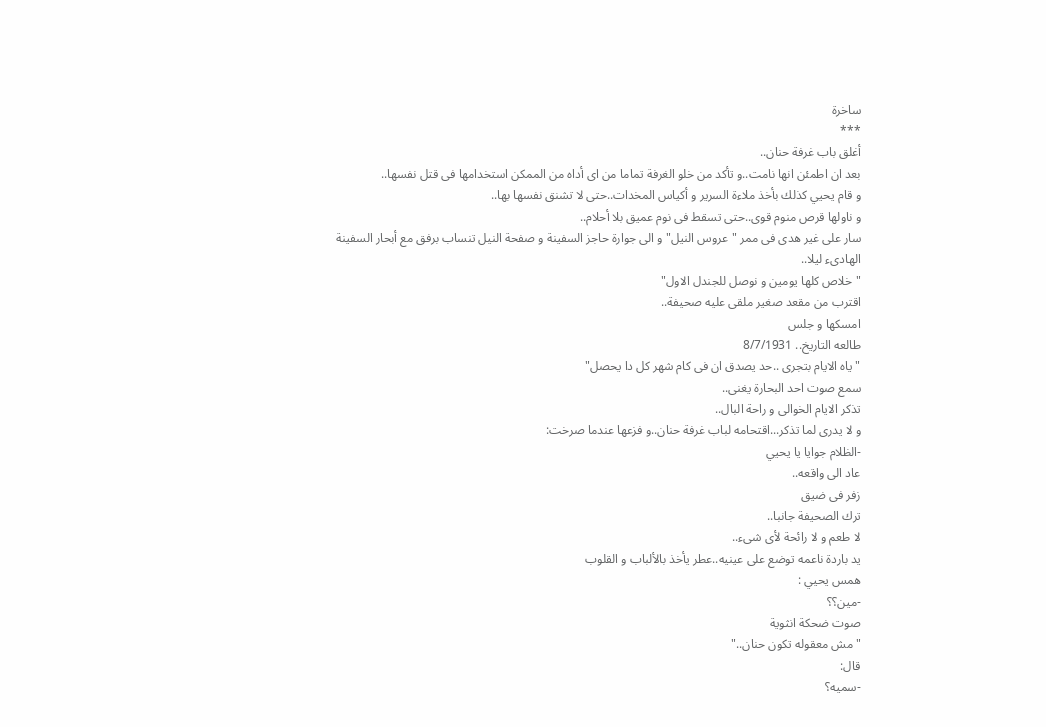ساخرة
***
أغلق باب غرفة حنان..
بعد ان اطمئن انها نامت..و تأكد من خلو الغرفة تماما من اى أداه من الممكن استخدامها فى قتل نفسها..
و قام يحيي كذلك بأخذ ملاءة السرير و أكياس المخدات..حتى لا تشنق نفسها بها..
و ناولها قرص منوم قوى..حتى تسقط فى نوم عميق بلا أحلام..
سار على غير هدى فى ممر "عروس النيل" و الى جوارة حاجز السفينة و صفحة النيل تنساب برفق مع أبحار السفينة الهادىء ليلا..
"خلاص كلها يومين و نوصل للجندل الاول"
اقترب من مقعد صغير ملقى عليه صحيفة..
امسكها و جلس
طالعه التاريخ.. 8/7/1931
"ياه الايام بتجرى ..حد يصدق ان فى كام شهر كل دا يحصل"
سمع صوت احد البحارة يغنى..
تذكر الايام الخوالى و راحة البال..
و لا يدرى لما تذكر...اقتحامه لباب غرفة حنان..و فزعها عندما صرخت:
-الظلام جوايا يا يحيي
عاد الى واقعه..
زفر فى ضيق
ترك الصحيفة جانبا..
لا طعم و لا رائحة لأى شىء..
يد باردة ناعمه توضع على عينيه..عطر يأخذ بالألباب و القلوب
همس يحيي :
-مين؟؟
صوت ضحكة انثوية
"مش معقوله تكون حنان.."
قال:
-سميه؟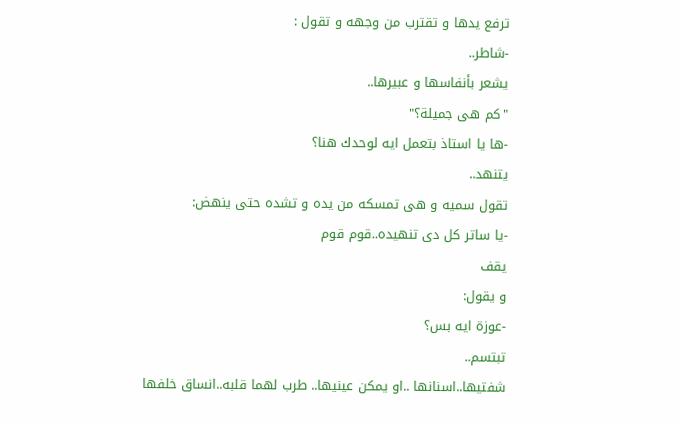ترفع يدها و تقترب من وجهه و تقول :
-شاطر..
يشعر بأنفاسها و عبيرها..
"كم هى جميلة؟"
-ها يا استاذ بتعمل ايه لوحدك هنا؟
يتنهد..
تقول سميه و هى تمسكه من يده و تشده حتى ينهض:
-يا ساتر كل دى تنهيده..قوم قوم
يقف
و يقول:
-عوزة ايه بس؟
تبتسم..
شفتيها..اسنانها ..او يمكن عينيها.. طرب لهما قلبه..انساق خلفها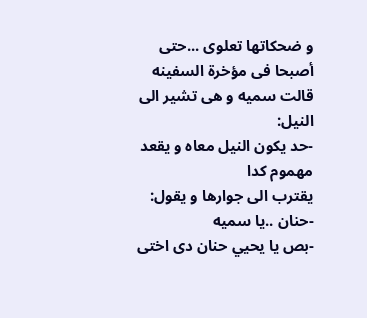و ضحكاتها تعلوى ...حتى أصبحا فى مؤخرة السفينه
قالت سميه و هى تشير الى النيل:
-حد يكون النيل معاه و يقعد مهموم كدا
يقترب الى جوارها و يقول:
-حنان ..يا سميه
-بص يا يحيي حنان دى اختى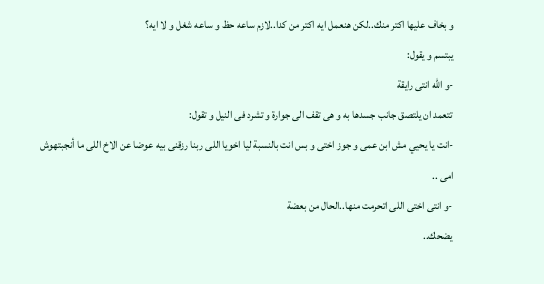و بخاف عليها اكتر منك..لكن هنعمل ايه اكتر من كدا..لازم ساعه حظ و ساعه شغل و لا ايه؟
يبتسم و يقول:
-و الله انتى رايقة
تتعمد ان يلتصق جانب جسدها به و هى تقف الى جوارة و تشرد فى النيل و تقول:
-انت يا يحيي مش ابن عمى و جوز اختى و بس انت بالنسبة ليا اخويا اللى ربنا رزقنى بيه عوضا عن الاخ اللى ما أنجبتهوش امى ..
-و انتى اختى اللى اتحرمت منها..الحال من بعضة
يضحك..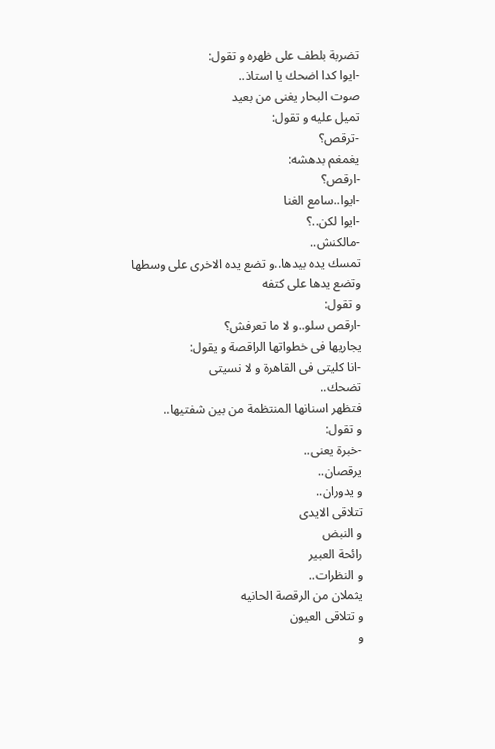تضربة بلطف على ظهره و تقول:
-ايوا كدا اضحك يا استاذ..
صوت البحار يغنى من بعيد
تميل عليه و تقول:
-ترقص؟
يغمغم بدهشه:
-ارقص؟
-ايوا..سامع الغنا
-ايوا لكن..؟
-مالكنش..
تمسك يده بيدها..و تضع يده الاخرى على وسطها وتضع يدها على كتفه
و تقول:
-ارقص سلو..و لا ما تعرفش؟
يجاريها فى خطواتها الراقصة و يقول:
-انا كليتى فى القاهرة و لا نسيتى
تضحك..
فتظهر اسنانها المنتظمة من بين شفتيها..
و تقول:
-خبرة يعنى..
يرقصان..
و يدوران..
تتلاقى الايدى
و النبض
رائحة العبير
و النظرات..
يثملان من الرقصة الحانيه
و تتلاقى العيون
و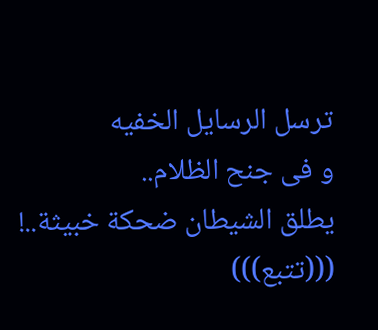ترسل الرسايل الخفيه
و فى جنح الظلام..
يطلق الشيطان ضحكة خبيثة..!
(((تتبع)))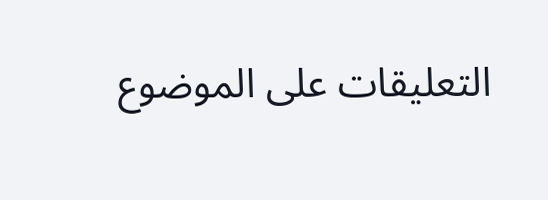التعليقات على الموضوع